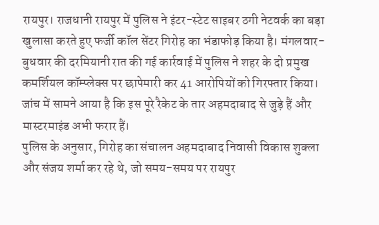रायपुर। राजधानी रायपुर में पुलिस ने इंटर-स्टेट साइबर ठगी नेटवर्क का बड़ा खुलासा करते हुए फर्जी कॉल सेंटर गिरोह का भंडाफोड़ किया है। मंगलवार-बुधवार की दरमियानी रात की गई कार्रवाई में पुलिस ने शहर के दो प्रमुख कमर्शियल कॉम्प्लेक्स पर छापेमारी कर 41 आरोपियों को गिरफ्तार किया। जांच में सामने आया है कि इस पूरे रैकेट के तार अहमदाबाद से जुड़े हैं और मास्टरमाइंड अभी फरार हैं।
पुलिस के अनुसार, गिरोह का संचालन अहमदाबाद निवासी विकास शुक्ला और संजय शर्मा कर रहे थे, जो समय-समय पर रायपुर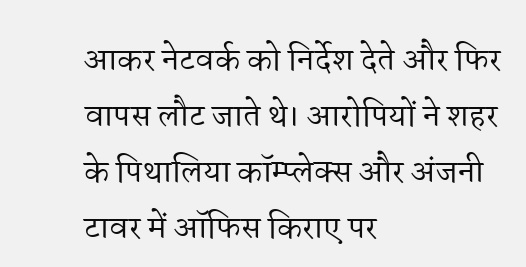आकर नेटवर्क को निर्देश देते और फिर वापस लौट जाते थे। आरोपियों ने शहर के पिथालिया कॉम्प्लेक्स और अंजनी टावर में ऑफिस किराए पर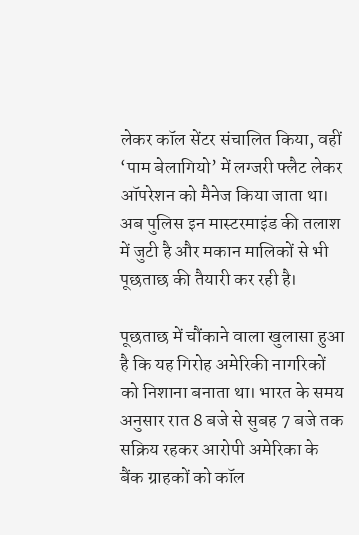लेकर कॉल सेंटर संचालित किया, वहीं ‘पाम बेलागियो’ में लग्जरी फ्लैट लेकर ऑपरेशन को मैनेज किया जाता था। अब पुलिस इन मास्टरमाइंड की तलाश में जुटी है और मकान मालिकों से भी पूछताछ की तैयारी कर रही है।

पूछताछ में चौंकाने वाला खुलासा हुआ है कि यह गिरोह अमेरिकी नागरिकों को निशाना बनाता था। भारत के समय अनुसार रात 8 बजे से सुबह 7 बजे तक सक्रिय रहकर आरोपी अमेरिका के बैंक ग्राहकों को कॉल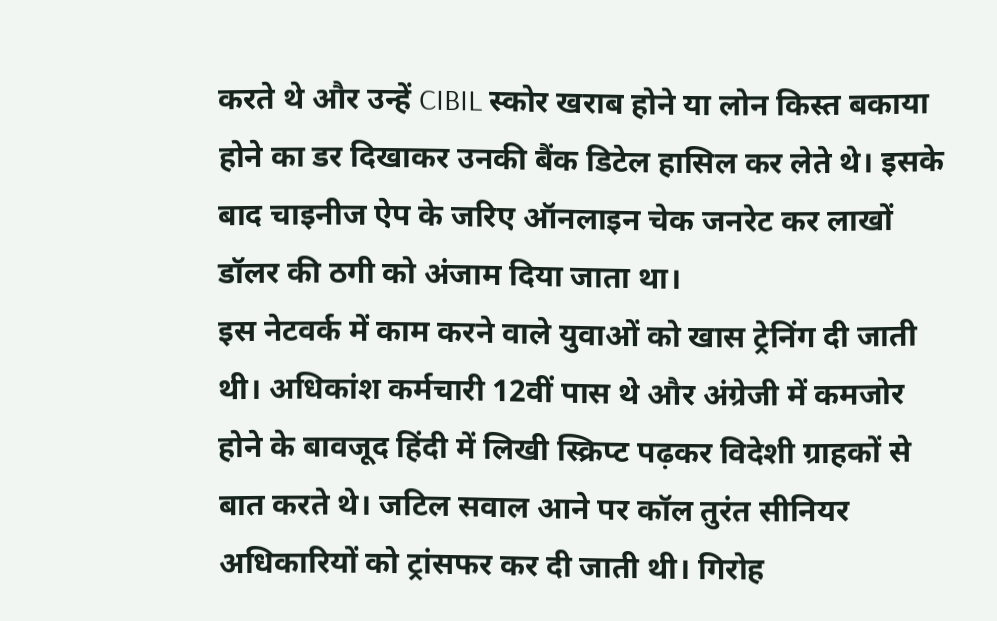करते थे और उन्हें CIBIL स्कोर खराब होने या लोन किस्त बकाया होने का डर दिखाकर उनकी बैंक डिटेल हासिल कर लेते थे। इसके बाद चाइनीज ऐप के जरिए ऑनलाइन चेक जनरेट कर लाखों डॉलर की ठगी को अंजाम दिया जाता था।
इस नेटवर्क में काम करने वाले युवाओं को खास ट्रेनिंग दी जाती थी। अधिकांश कर्मचारी 12वीं पास थे और अंग्रेजी में कमजोर होने के बावजूद हिंदी में लिखी स्क्रिप्ट पढ़कर विदेशी ग्राहकों से बात करते थे। जटिल सवाल आने पर कॉल तुरंत सीनियर अधिकारियों को ट्रांसफर कर दी जाती थी। गिरोह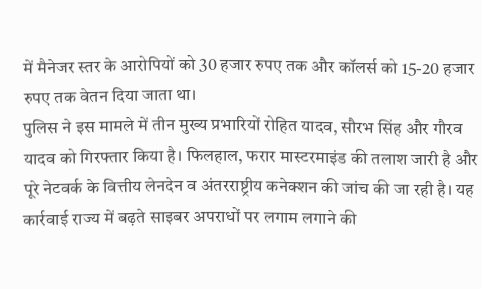में मैनेजर स्तर के आरोपियों को 30 हजार रुपए तक और कॉलर्स को 15-20 हजार रुपए तक वेतन दिया जाता था।
पुलिस ने इस मामले में तीन मुख्य प्रभारियों रोहित यादव, सौरभ सिंह और गौरव यादव को गिरफ्तार किया है। फिलहाल, फरार मास्टरमाइंड की तलाश जारी है और पूरे नेटवर्क के वित्तीय लेनदेन व अंतरराष्ट्रीय कनेक्शन की जांच की जा रही है। यह कार्रवाई राज्य में बढ़ते साइबर अपराधों पर लगाम लगाने की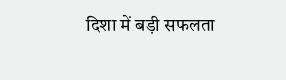दिशा में बड़ी सफलता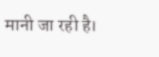मानी जा रही है।